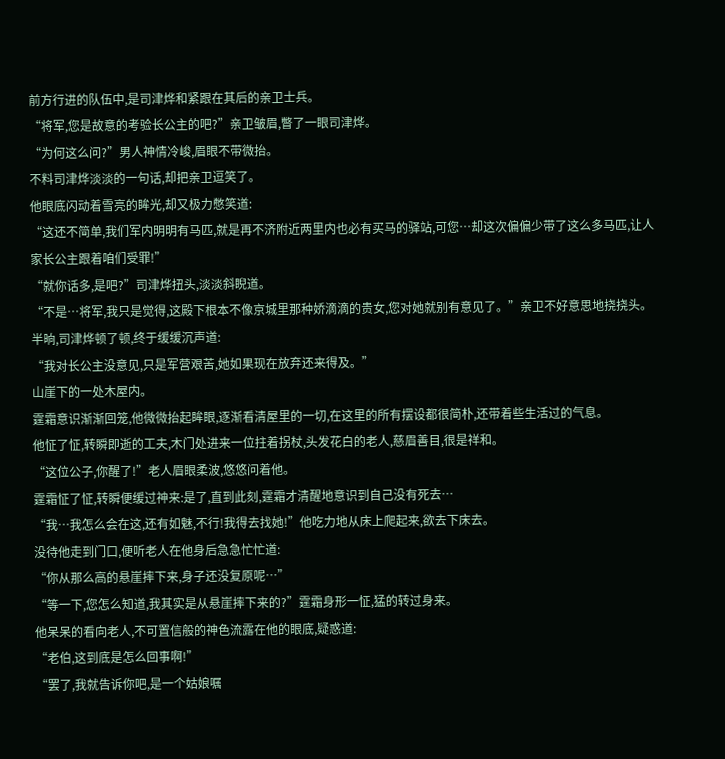前方行进的队伍中,是司津烨和紧跟在其后的亲卫士兵。
“将军,您是故意的考验长公主的吧?”亲卫皱眉,瞥了一眼司津烨。
“为何这么问?”男人神情冷峻,眉眼不带微抬。
不料司津烨淡淡的一句话,却把亲卫逗笑了。
他眼底闪动着雪亮的眸光,却又极力憋笑道:
“这还不简单,我们军内明明有马匹,就是再不济附近两里内也必有买马的驿站,可您…却这次偏偏少带了这么多马匹,让人家长公主跟着咱们受罪!”
“就你话多,是吧?”司津烨扭头,淡淡斜睨道。
“不是…将军,我只是觉得,这殿下根本不像京城里那种娇滴滴的贵女,您对她就别有意见了。”亲卫不好意思地挠挠头。
半晌,司津烨顿了顿,终于缓缓沉声道:
“我对长公主没意见,只是军营艰苦,她如果现在放弃还来得及。”
山崖下的一处木屋内。
霆霜意识渐渐回笼,他微微抬起眸眼,逐渐看清屋里的一切,在这里的所有摆设都很简朴,还带着些生活过的气息。
他怔了怔,转瞬即逝的工夫,木门处进来一位拄着拐杖,头发花白的老人,慈眉善目,很是祥和。
“这位公子,你醒了!”老人眉眼柔波,悠悠问着他。
霆霜怔了怔,转瞬便缓过神来:是了,直到此刻,霆霜才清醒地意识到自己没有死去…
“我…我怎么会在这,还有如魅,不行!我得去找她!”他吃力地从床上爬起来,欲去下床去。
没待他走到门口,便听老人在他身后急急忙忙道:
“你从那么高的悬崖摔下来,身子还没复原呢…”
“等一下,您怎么知道,我其实是从悬崖摔下来的?”霆霜身形一怔,猛的转过身来。
他呆呆的看向老人,不可置信般的神色流露在他的眼底,疑惑道:
“老伯,这到底是怎么回事啊!”
“罢了,我就告诉你吧,是一个姑娘嘱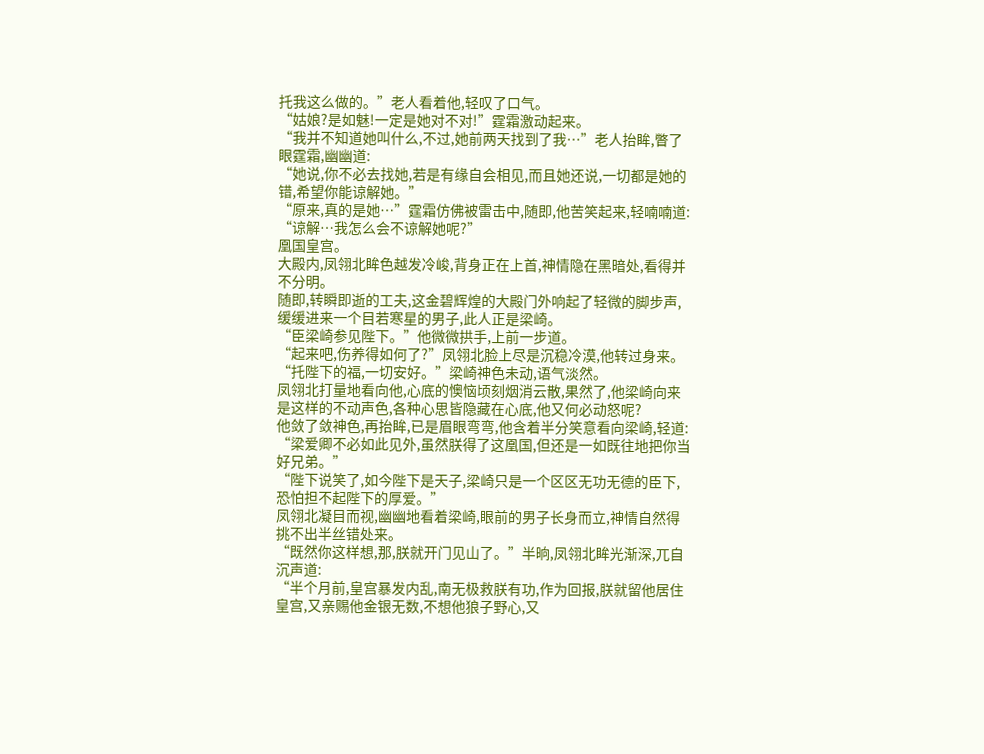托我这么做的。”老人看着他,轻叹了口气。
“姑娘?是如魅!一定是她对不对!”霆霜激动起来。
“我并不知道她叫什么,不过,她前两天找到了我…”老人抬眸,瞥了眼霆霜,幽幽道:
“她说,你不必去找她,若是有缘自会相见,而且她还说,一切都是她的错,希望你能谅解她。”
“原来,真的是她…”霆霜仿佛被雷击中,随即,他苦笑起来,轻喃喃道:
“谅解…我怎么会不谅解她呢?”
凰国皇宫。
大殿内,凤翎北眸色越发冷峻,背身正在上首,神情隐在黑暗处,看得并不分明。
随即,转瞬即逝的工夫,这金碧辉煌的大殿门外响起了轻微的脚步声,缓缓进来一个目若寒星的男子,此人正是梁崎。
“臣梁崎参见陛下。”他微微拱手,上前一步道。
“起来吧,伤养得如何了?”凤翎北脸上尽是沉稳冷漠,他转过身来。
“托陛下的福,一切安好。”梁崎神色未动,语气淡然。
凤翎北打量地看向他,心底的懊恼顷刻烟消云散,果然了,他梁崎向来是这样的不动声色,各种心思皆隐藏在心底,他又何必动怒呢?
他敛了敛神色,再抬眸,已是眉眼弯弯,他含着半分笑意看向梁崎,轻道:
“梁爱卿不必如此见外,虽然朕得了这凰国,但还是一如既往地把你当好兄弟。”
“陛下说笑了,如今陛下是天子,梁崎只是一个区区无功无德的臣下,恐怕担不起陛下的厚爱。”
凤翎北凝目而视,幽幽地看着梁崎,眼前的男子长身而立,神情自然得挑不出半丝错处来。
“既然你这样想,那,朕就开门见山了。”半晌,凤翎北眸光渐深,兀自沉声道:
“半个月前,皇宫暴发内乱,南无极救朕有功,作为回报,朕就留他居住皇宫,又亲赐他金银无数,不想他狼子野心,又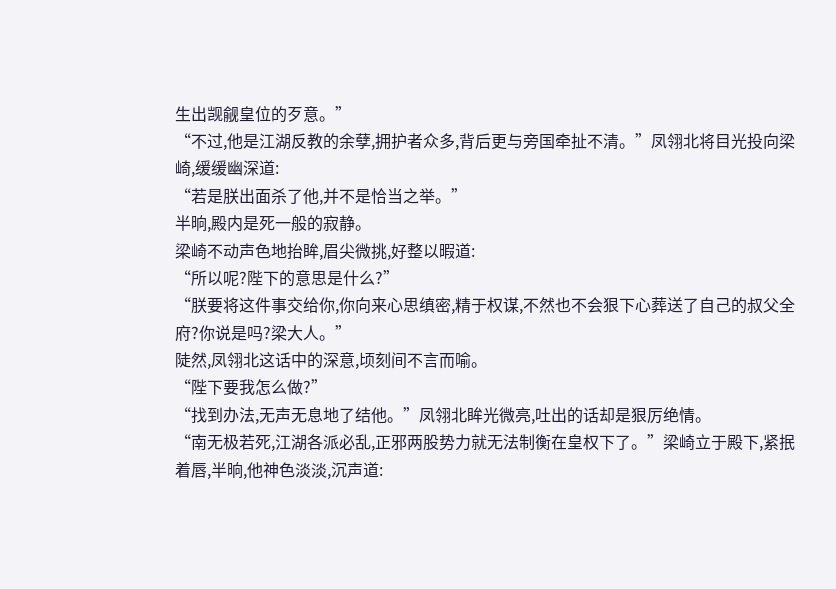生出觊觎皇位的歹意。”
“不过,他是江湖反教的余孽,拥护者众多,背后更与旁国牵扯不清。”凤翎北将目光投向梁崎,缓缓幽深道:
“若是朕出面杀了他,并不是恰当之举。”
半晌,殿内是死一般的寂静。
梁崎不动声色地抬眸,眉尖微挑,好整以暇道:
“所以呢?陛下的意思是什么?”
“朕要将这件事交给你,你向来心思缜密,精于权谋,不然也不会狠下心葬送了自己的叔父全府?你说是吗?梁大人。”
陡然,凤翎北这话中的深意,顷刻间不言而喻。
“陛下要我怎么做?”
“找到办法,无声无息地了结他。”凤翎北眸光微亮,吐出的话却是狠厉绝情。
“南无极若死,江湖各派必乱,正邪两股势力就无法制衡在皇权下了。”梁崎立于殿下,紧抿着唇,半晌,他神色淡淡,沉声道: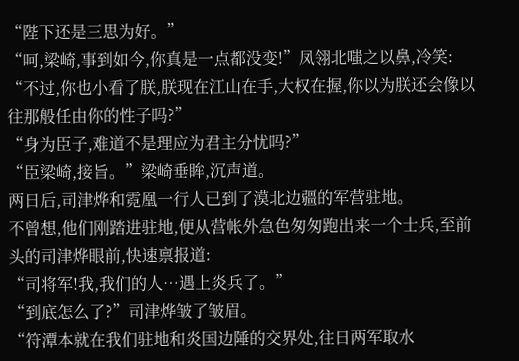“陛下还是三思为好。”
“呵,梁崎,事到如今,你真是一点都没变!”凤翎北嗤之以鼻,冷笑:
“不过,你也小看了朕,朕现在江山在手,大权在握,你以为朕还会像以往那般任由你的性子吗?”
“身为臣子,难道不是理应为君主分忧吗?”
“臣梁崎,接旨。”梁崎垂眸,沉声道。
两日后,司津烨和霓凰一行人已到了漠北边疆的军营驻地。
不曾想,他们刚踏进驻地,便从营帐外急色匆匆跑出来一个士兵,至前头的司津烨眼前,快速禀报道:
“司将军!我,我们的人…遇上炎兵了。”
“到底怎么了?”司津烨皱了皱眉。
“符潭本就在我们驻地和炎国边陲的交界处,往日两军取水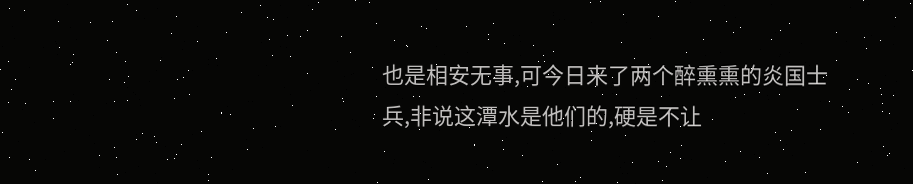也是相安无事,可今日来了两个醉熏熏的炎国士兵,非说这潭水是他们的,硬是不让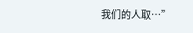我们的人取…”